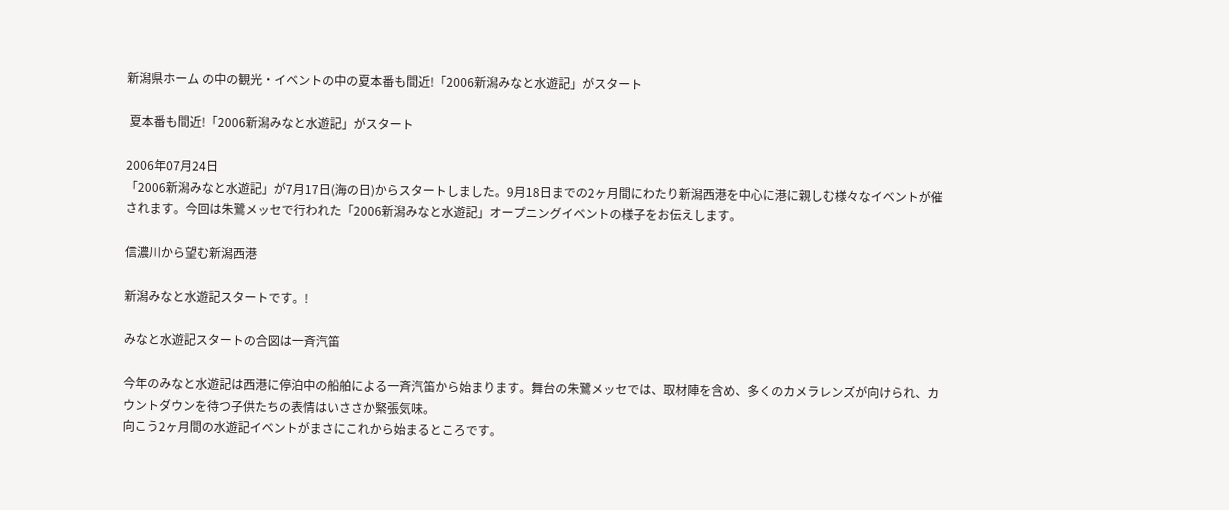新潟県ホーム の中の観光・イベントの中の夏本番も間近!「2006新潟みなと水遊記」がスタート

 夏本番も間近!「2006新潟みなと水遊記」がスタート

2006年07月24日
「2006新潟みなと水遊記」が7月17日(海の日)からスタートしました。9月18日までの2ヶ月間にわたり新潟西港を中心に港に親しむ様々なイベントが催されます。今回は朱鷺メッセで行われた「2006新潟みなと水遊記」オープニングイベントの様子をお伝えします。

信濃川から望む新潟西港

新潟みなと水遊記スタートです。!

みなと水遊記スタートの合図は一斉汽笛

今年のみなと水遊記は西港に停泊中の船舶による一斉汽笛から始まります。舞台の朱鷺メッセでは、取材陣を含め、多くのカメラレンズが向けられ、カウントダウンを待つ子供たちの表情はいささか緊張気味。
向こう2ヶ月間の水遊記イベントがまさにこれから始まるところです。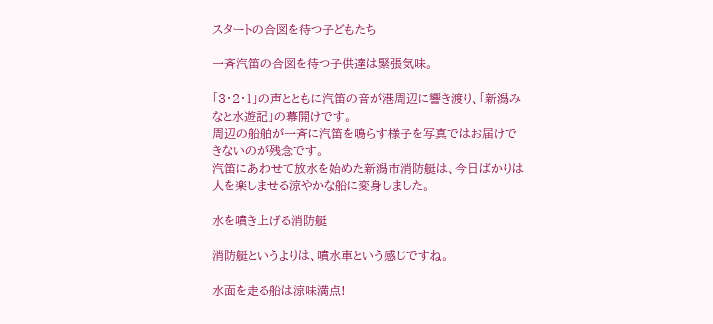スタートの合図を待つ子どもたち

一斉汽笛の合図を待つ子供達は緊張気味。

「3・2・1」の声とともに汽笛の音が港周辺に響き渡り、「新潟みなと水遊記」の幕開けです。
周辺の船舶が一斉に汽笛を鳴らす様子を写真ではお届けできないのが残念です。
汽笛にあわせて放水を始めた新潟市消防艇は、今日ばかりは人を楽しませる涼やかな船に変身しました。

水を噴き上げる消防艇

消防艇というよりは、噴水車という感じですね。

水面を走る船は涼味満点!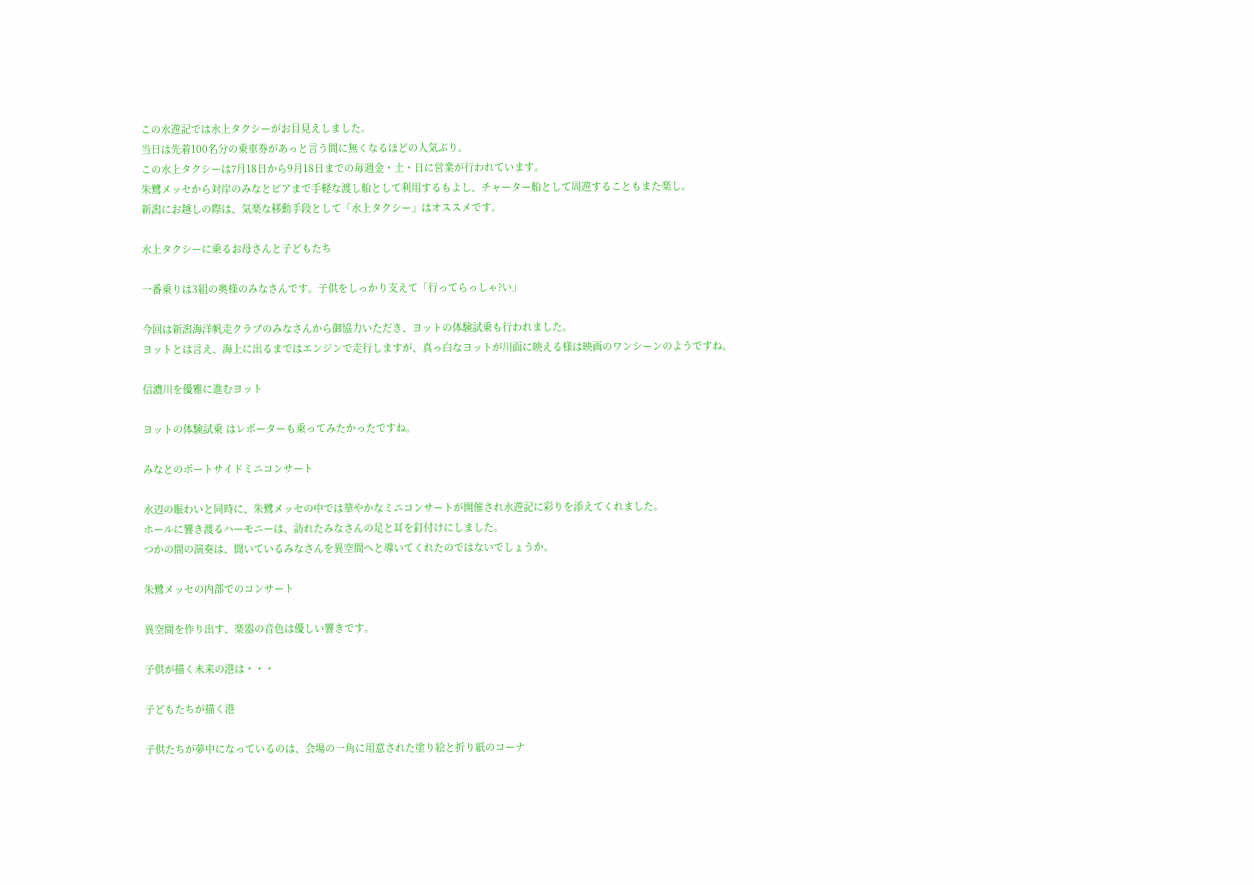この水遊記では水上タクシーがお目見えしました。
当日は先着100名分の乗車券があっと言う間に無くなるほどの人気ぶり。
この水上タクシーは7月18日から9月18日までの毎週金・土・日に営業が行われています。
朱鷺メッセから対岸のみなとピアまで手軽な渡し船として利用するもよし、チャーター船として周遊することもまた楽し。
新潟にお越しの際は、気楽な移動手段として「水上タクシー」はオススメです。

水上タクシーに乗るお母さんと子どもたち

一番乗りは3組の奥様のみなさんです。子供をしっかり支えて「行ってらっしゃ?い」

今回は新潟海洋帆走クラブのみなさんから御協力いただき、ヨットの体験試乗も行われました。
ヨットとは言え、海上に出るまではエンジンで走行しますが、真っ白なヨットが川面に映える様は映画のワンシーンのようですね。

信濃川を優雅に進むヨット

ヨットの体験試乗 はレポーターも乗ってみたかったですね。

みなとのポートサイドミニコンサート

水辺の賑わいと同時に、朱鷺メッセの中では華やかなミニコンサートが開催され水遊記に彩りを添えてくれました。
ホールに響き渡るハーモニーは、訪れたみなさんの足と耳を釘付けにしました。
つかの間の演奏は、聞いているみなさんを異空間へと導いてくれたのではないでしょうか。

朱鷺メッセの内部でのコンサート

異空間を作り出す、楽器の音色は優しい響きです。

子供が描く未来の港は・・・

子どもたちが描く港

子供たちが夢中になっているのは、会場の一角に用意された塗り絵と折り紙のコーナ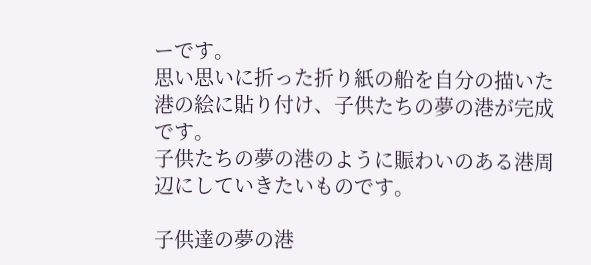ーです。
思い思いに折った折り紙の船を自分の描いた港の絵に貼り付け、子供たちの夢の港が完成です。
子供たちの夢の港のように賑わいのある港周辺にしていきたいものです。

子供達の夢の港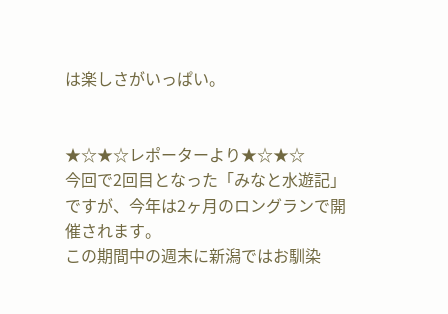は楽しさがいっぱい。


★☆★☆レポーターより★☆★☆
今回で2回目となった「みなと水遊記」ですが、今年は2ヶ月のロングランで開催されます。
この期間中の週末に新潟ではお馴染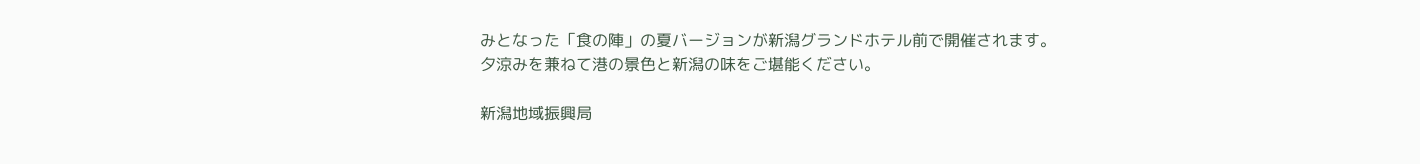みとなった「食の陣」の夏バージョンが新潟グランドホテル前で開催されます。
夕涼みを兼ねて港の景色と新潟の味をご堪能ください。

新潟地域振興局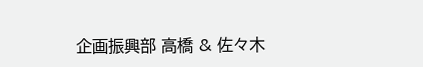企画振興部 高橋 & 佐々木